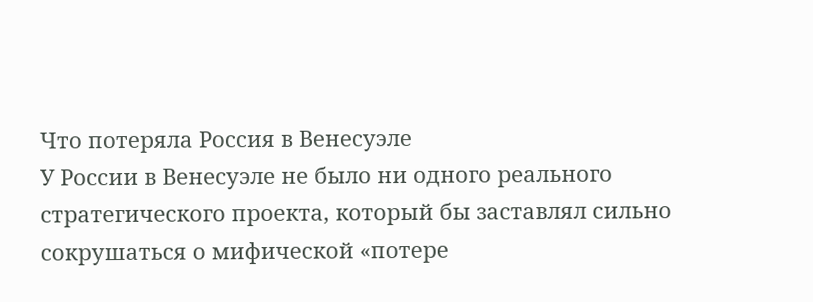Что потеряла Россия в Венесуэле
У России в Венесуэле не было ни одного реального стратегического проекта, который бы заставлял сильно сокрушаться о мифической «потере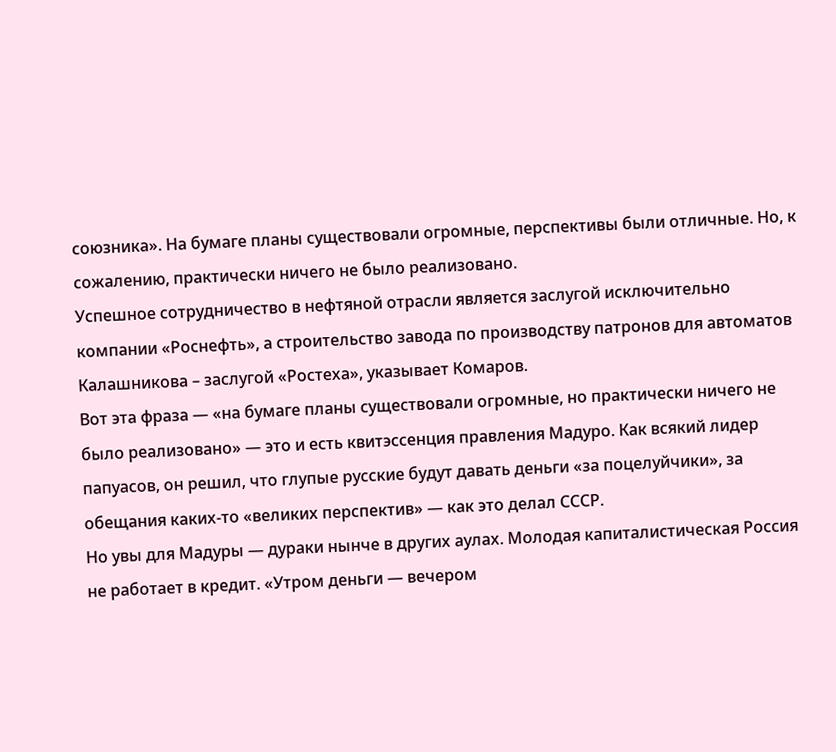союзника». На бумаге планы существовали огромные, перспективы были отличные. Но, к сожалению, практически ничего не было реализовано.
Успешное сотрудничество в нефтяной отрасли является заслугой исключительно компании «Роснефть», а строительство завода по производству патронов для автоматов Калашникова – заслугой «Ростеха», указывает Комаров.
Вот эта фраза — «на бумаге планы существовали огромные, но практически ничего не было реализовано» — это и есть квитэссенция правления Мадуро. Как всякий лидер папуасов, он решил, что глупые русские будут давать деньги «за поцелуйчики», за обещания каких-то «великих перспектив» — как это делал СССР.
Но увы для Мадуры — дураки нынче в других аулах. Молодая капиталистическая Россия не работает в кредит. «Утром деньги — вечером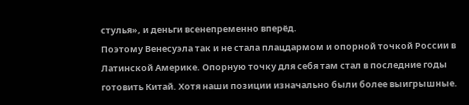стулья», и деньги всенепременно вперёд.
Поэтому Венесуэла так и не стала плацдармом и опорной точкой России в Латинской Америке. Опорную точку для себя там стал в последние годы готовить Китай. Хотя наши позиции изначально были более выигрышные.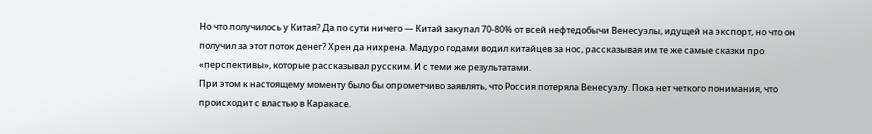Но что получилось у Китая? Да по сути ничего — Китай закупал 70-80% от всей нефтедобычи Венесуэлы, идущей на экспорт, но что он получил за этот поток денег? Хрен да нихрена. Мадуро годами водил китайцев за нос, рассказывая им те же самые сказки про «перспективы», которые рассказывал русским. И с теми же результатами.
При этом к настоящему моменту было бы опрометчиво заявлять, что Россия потеряла Венесуэлу. Пока нет четкого понимания, что происходит с властью в Каракасе.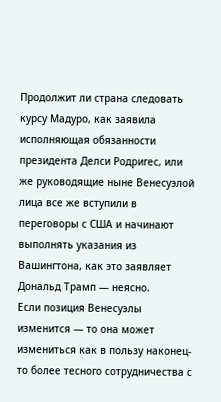Продолжит ли страна следовать курсу Мадуро, как заявила исполняющая обязанности президента Делси Родригес, или же руководящие ныне Венесуэлой лица все же вступили в переговоры с США и начинают выполнять указания из Вашингтона, как это заявляет Дональд Трамп — неясно.
Если позиция Венесуэлы изменится — то она может измениться как в пользу наконец-то более тесного сотрудничества с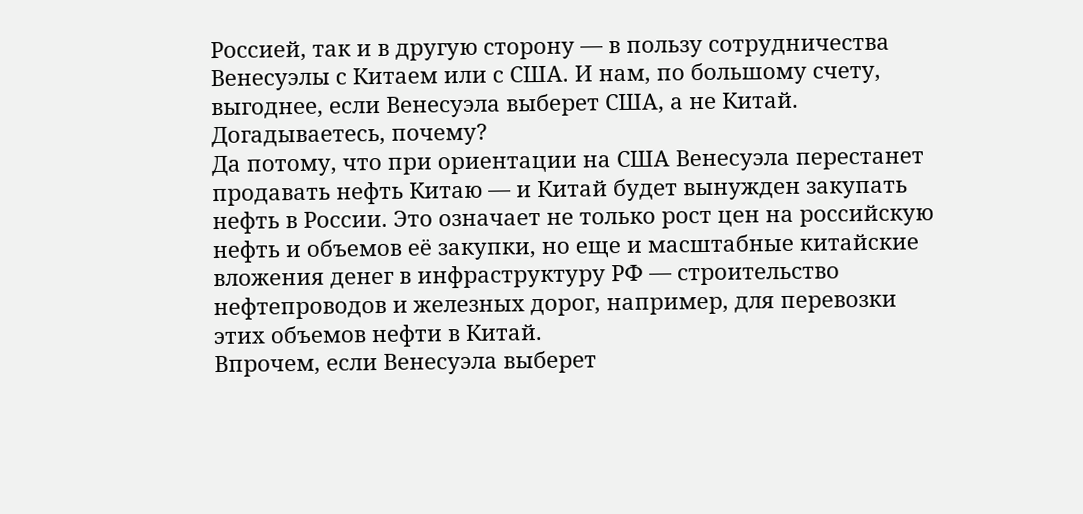Россией, так и в другую сторону — в пользу сотрудничества Венесуэлы с Китаем или с США. И нам, по большому счету, выгоднее, если Венесуэла выберет США, а не Китай. Догадываетесь, почему?
Да потому, что при ориентации на США Венесуэла перестанет продавать нефть Китаю — и Китай будет вынужден закупать нефть в России. Это означает не только рост цен на российскую нефть и объемов её закупки, но еще и масштабные китайские вложения денег в инфраструктуру РФ — строительство нефтепроводов и железных дорог, например, для перевозки этих объемов нефти в Китай.
Впрочем, если Венесуэла выберет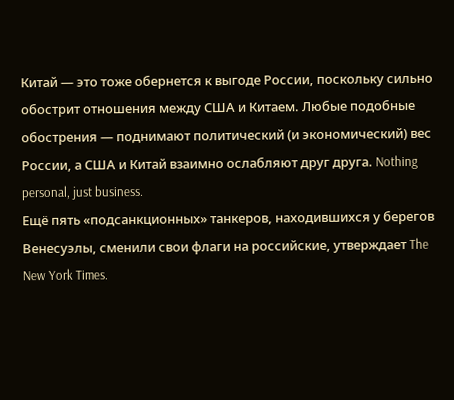Китай — это тоже обернется к выгоде России, поскольку сильно обострит отношения между США и Китаем. Любые подобные обострения — поднимают политический (и экономический) вес России, а США и Китай взаимно ослабляют друг друга. Nothing personal, just business.
Ещё пять «подсанкционных» танкеров, находившихся у берегов Венесуэлы, сменили свои флаги на российские, утверждает The New York Times.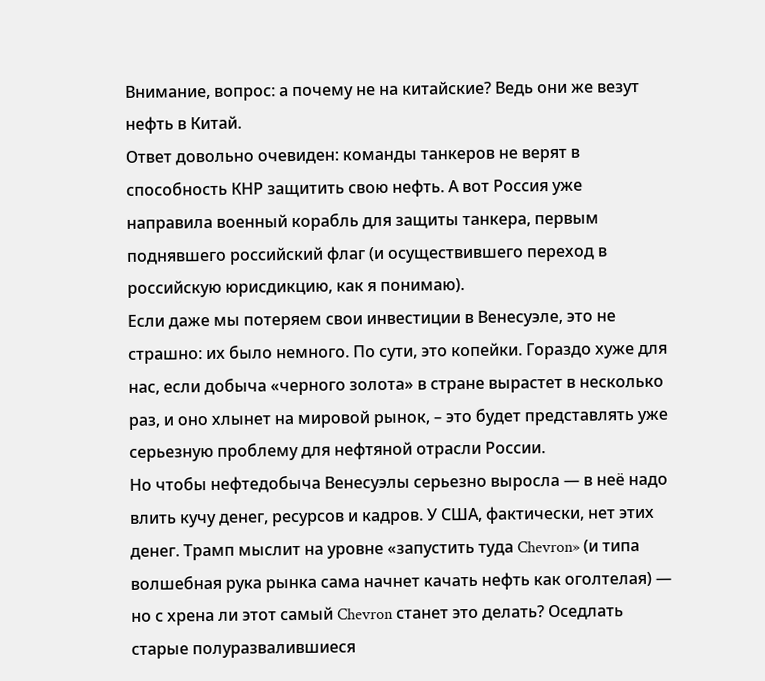Внимание, вопрос: а почему не на китайские? Ведь они же везут нефть в Китай.
Ответ довольно очевиден: команды танкеров не верят в способность КНР защитить свою нефть. А вот Россия уже направила военный корабль для защиты танкера, первым поднявшего российский флаг (и осуществившего переход в российскую юрисдикцию, как я понимаю).
Если даже мы потеряем свои инвестиции в Венесуэле, это не страшно: их было немного. По сути, это копейки. Гораздо хуже для нас, если добыча «черного золота» в стране вырастет в несколько раз, и оно хлынет на мировой рынок, – это будет представлять уже серьезную проблему для нефтяной отрасли России.
Но чтобы нефтедобыча Венесуэлы серьезно выросла — в неё надо влить кучу денег, ресурсов и кадров. У США, фактически, нет этих денег. Трамп мыслит на уровне «запустить туда Chevron» (и типа волшебная рука рынка сама начнет качать нефть как оголтелая) — но с хрена ли этот самый Chevron станет это делать? Оседлать старые полуразвалившиеся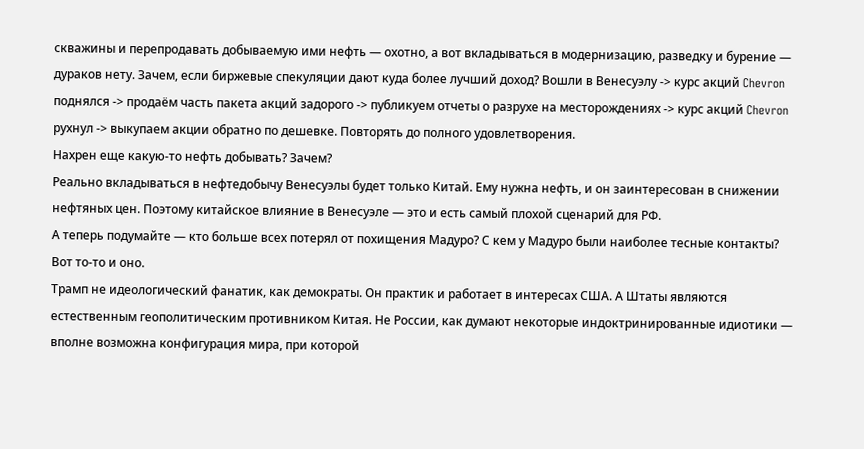скважины и перепродавать добываемую ими нефть — охотно, а вот вкладываться в модернизацию, разведку и бурение — дураков нету. Зачем, если биржевые спекуляции дают куда более лучший доход? Вошли в Венесуэлу -> курс акций Chevron поднялся -> продаём часть пакета акций задорого -> публикуем отчеты о разрухе на месторождениях -> курс акций Chevron рухнул -> выкупаем акции обратно по дешевке. Повторять до полного удовлетворения.
Нахрен еще какую-то нефть добывать? Зачем?
Реально вкладываться в нефтедобычу Венесуэлы будет только Китай. Ему нужна нефть, и он заинтересован в снижении нефтяных цен. Поэтому китайское влияние в Венесуэле — это и есть самый плохой сценарий для РФ.
А теперь подумайте — кто больше всех потерял от похищения Мадуро? С кем у Мадуро были наиболее тесные контакты?
Вот то-то и оно.
Трамп не идеологический фанатик, как демократы. Он практик и работает в интересах США. А Штаты являются естественным геополитическим противником Китая. Не России, как думают некоторые индоктринированные идиотики — вполне возможна конфигурация мира, при которой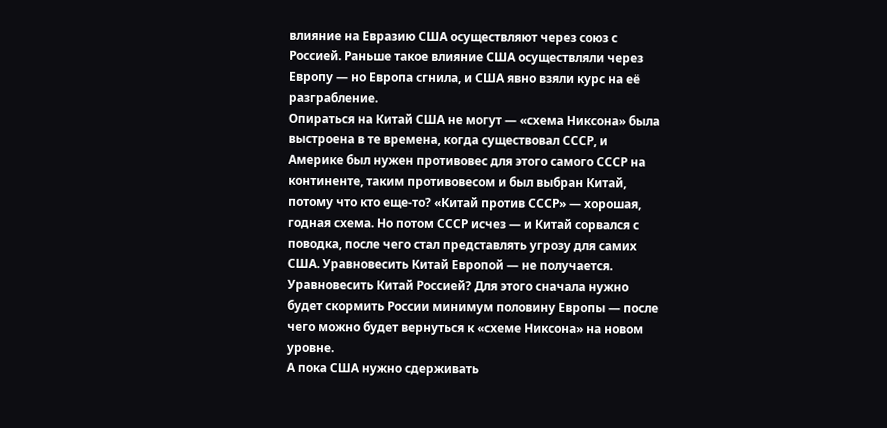влияние на Евразию США осуществляют через союз с Россией. Раньше такое влияние США осуществляли через Европу — но Европа сгнила, и США явно взяли курс на её разграбление.
Опираться на Китай США не могут — «схема Никсона» была выстроена в те времена, когда существовал СССР, и Америке был нужен противовес для этого самого СССР на континенте, таким противовесом и был выбран Китай, потому что кто еще-то? «Китай против СССР» — хорошая, годная схема. Но потом СССР исчез — и Китай сорвался с поводка, после чего стал представлять угрозу для самих США. Уравновесить Китай Европой — не получается. Уравновесить Китай Россией? Для этого сначала нужно будет скормить России минимум половину Европы — после чего можно будет вернуться к «схеме Никсона» на новом уровне.
А пока США нужно сдерживать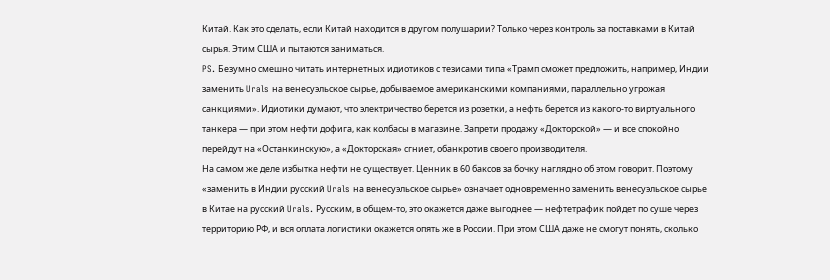Китай. Как это сделать, если Китай находится в другом полушарии? Только через контроль за поставками в Китай сырья. Этим США и пытаются заниматься.
PS. Безумно смешно читать интернетных идиотиков с тезисами типа «Трамп сможет предложить, например, Индии заменить Urals на венесуэльское сырье, добываемое американскими компаниями, параллельно угрожая санкциями». Идиотики думают, что электричество берется из розетки, а нефть берется из какого-то виртуального танкера — при этом нефти дофига, как колбасы в магазине. Запрети продажу «Докторской» — и все спокойно перейдут на «Останкинскую», а «Докторская» сгниет, обанкротив своего производителя.
На самом же деле избытка нефти не существует. Ценник в 60 баксов за бочку наглядно об этом говорит. Поэтому «заменить в Индии русский Urals на венесуэльское сырье» означает одновременно заменить венесуэльское сырье в Китае на русский Urals. Русским, в общем-то, это окажется даже выгоднее — нефтетрафик пойдет по суше через территорию РФ, и вся оплата логистики окажется опять же в России. При этом США даже не смогут понять, сколько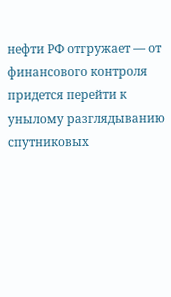нефти РФ отгружает — от финансового контроля придется перейти к унылому разглядыванию спутниковых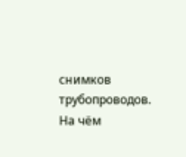снимков трубопроводов. На чём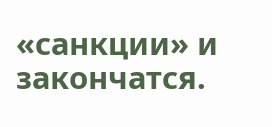«санкции» и закончатся.